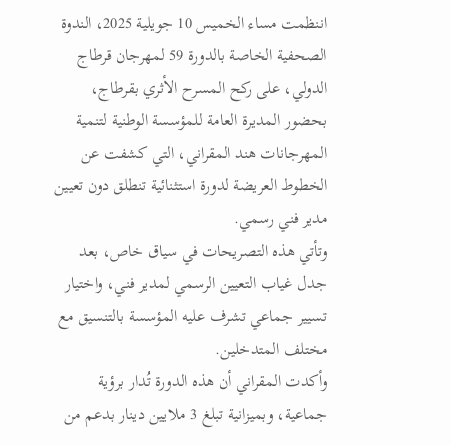اننظمت مساء الخميس 10 جويلية 2025، الندوة الصحفية الخاصة بالدورة 59 لمهرجان قرطاج الدولي، على ركح المسرح الأثري بقرطاج، بحضور المديرة العامة للمؤسسة الوطنية لتنمية المهرجانات هند المقراني، التي كشفت عن الخطوط العريضة لدورة استثنائية تنطلق دون تعيين مدير فني رسمي.
وتأتي هذه التصريحات في سياق خاص، بعد جدل غياب التعيين الرسمي لمدير فني، واختيار تسيير جماعي تشرف عليه المؤسسة بالتنسيق مع مختلف المتدخلين.
وأكدت المقراني أن هذه الدورة تُدار برؤية جماعية، وبميزانية تبلغ 3 ملايين دينار بدعم من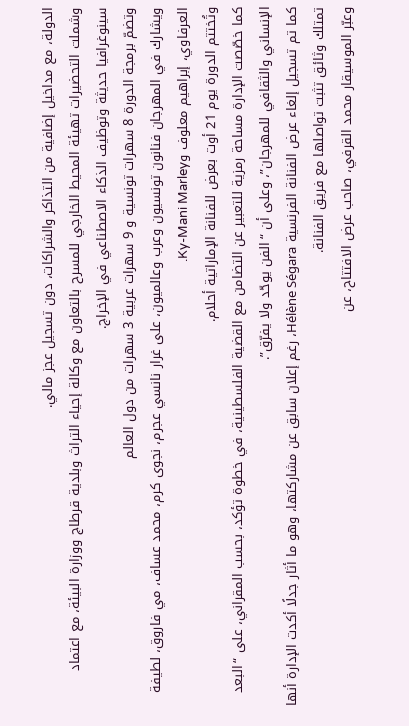الدولة، مع مداخيل إضافية من التذاكر والشراكات، دون تسجيل عجز مالي.
وشملت التحضيرات تهيئة المحيط الخارجي للمسرح بالتعاون مع وكالة إحياء التراث وبلدية قرطاج ووزارة البيئة، مع اعتماد سينوغرافيا حديثة وتوظيف الذكاء الاصطناعي في الإخراج.
وتضمّ برمجة الدورة 8 سهرات تونسية و 9 سهرات عربية 3 سهرات من دول العالم
ويشارك في المهرجان فنانون تونسيون وعرب وعالميون، على غرار نانسي عجرم، نجوى كرم، محمد عساف، مي فاروق، لطيفة العرفاوي، إبراهيم معلوف وKy-Mani Marley.
وتُختتم الدورة يوم 21 أوت بعرض للفنانة الإماراتية أحلام.
كما خصّصت الإدارة مساحة رمزية للتعبير عن التضامن مع القضية الفلسطينية، في خطوة تؤكد، بحسب المقراني، على “البعد الإنساني والثقافي للمهرجان”، وعلى أن “الفن يوحّد ولا يفرّق”.
كما تم تسجيل إلغاء عرض الفنانة الفرنسية Hélène Ségara، رغم إعلان سابق عن مشاركتها، وهو ما أثار جدلًا أكدت الإدارة أنها تمتلك وثائق تثبت تواصلها مع فريق الفنانة.
وعبّر الموسيقار محمد القرفي، صاحب عرض الافتتاح، عن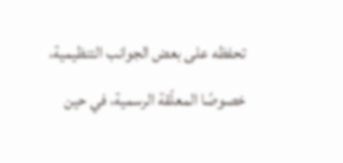تحفظه على بعض الجوانب التنظيمية، خصوصًا المعلّقة الرسمية، في حين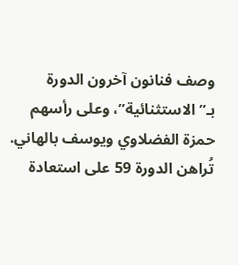وصف فنانون آخرون الدورة بـ”الاستثنائية”، وعلى رأسهم حمزة الفضلاوي ويوسف بالهاني.
تُراهن الدورة 59 على استعادة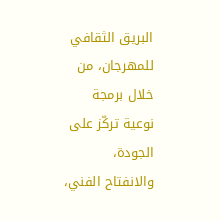البريق الثقافي للمهرجان، من خلال برمجة نوعية تركّز على الجودة، والانفتاح الفني،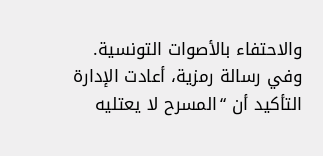والاحتفاء بالأصوات التونسية. وفي رسالة رمزية، أعادت الإدارة التأكيد أن “المسرح لا يعتليه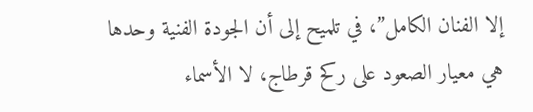إلا الفنان الكامل”، في تلميح إلى أن الجودة الفنية وحدها هي معيار الصعود على ركح قرطاج، لا الأسماء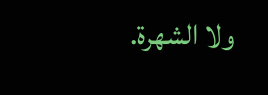ولا الشهرة.